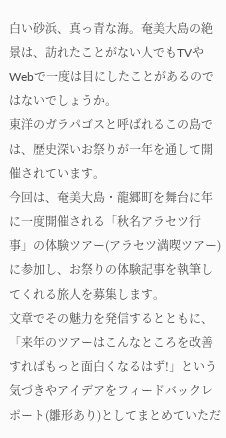白い砂浜、真っ青な海。奄美大島の絶景は、訪れたことがない人でもTVやWebで一度は目にしたことがあるのではないでしょうか。
東洋のガラパゴスと呼ばれるこの島では、歴史深いお祭りが一年を通して開催されています。
今回は、奄美大島・龍郷町を舞台に年に一度開催される「秋名アラセツ行事」の体験ツアー(アラセツ満喫ツアー)に参加し、お祭りの体験記事を執筆してくれる旅人を募集します。
文章でその魅力を発信するとともに、「来年のツアーはこんなところを改善すればもっと面白くなるはず!」という気づきやアイデアをフィードバックレポート(雛形あり)としてまとめていただ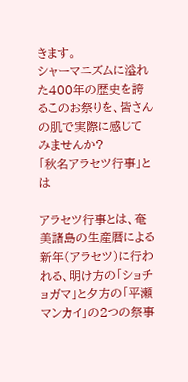きます。
シャーマニズムに溢れた400年の歴史を誇るこのお祭りを、皆さんの肌で実際に感じてみませんか?
「秋名アラセツ行事」とは

アラセツ行事とは、奄美諸島の生産暦による新年(アラセツ)に行われる、明け方の「ショチョガマ」と夕方の「平瀬マンカイ」の2つの祭事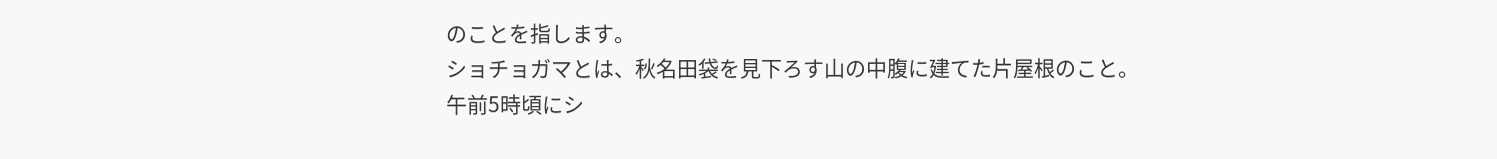のことを指します。
ショチョガマとは、秋名田袋を見下ろす山の中腹に建てた片屋根のこと。
午前5時頃にシ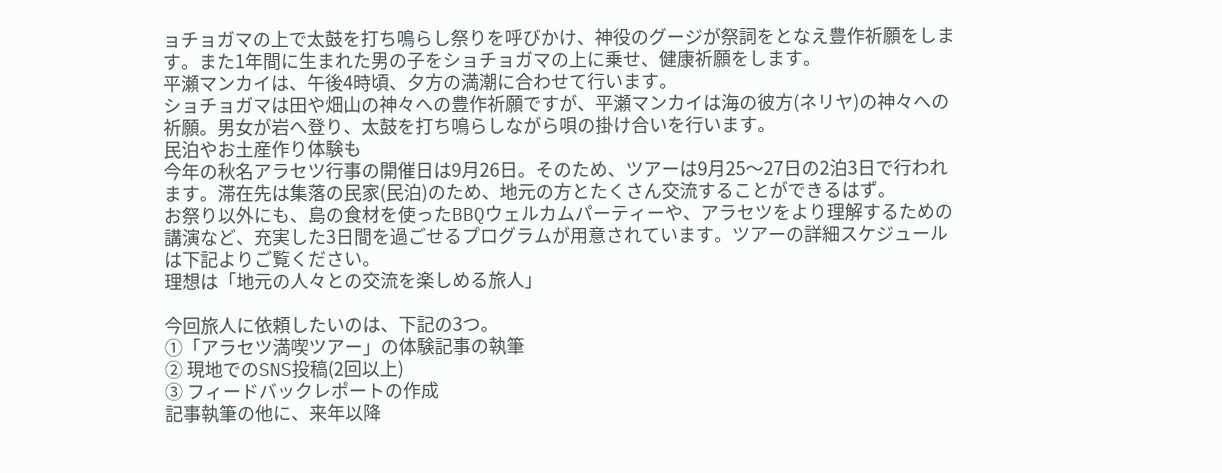ョチョガマの上で太鼓を打ち鳴らし祭りを呼びかけ、神役のグージが祭詞をとなえ豊作祈願をします。また1年間に生まれた男の子をショチョガマの上に乗せ、健康祈願をします。
平瀬マンカイは、午後4時頃、夕方の満潮に合わせて行います。
ショチョガマは田や畑山の神々への豊作祈願ですが、平瀬マンカイは海の彼方(ネリヤ)の神々への祈願。男女が岩へ登り、太鼓を打ち鳴らしながら唄の掛け合いを行います。
民泊やお土産作り体験も
今年の秋名アラセツ行事の開催日は9月26日。そのため、ツアーは9月25〜27日の2泊3日で行われます。滞在先は集落の民家(民泊)のため、地元の方とたくさん交流することができるはず。
お祭り以外にも、島の食材を使ったBBQウェルカムパーティーや、アラセツをより理解するための講演など、充実した3日間を過ごせるプログラムが用意されています。ツアーの詳細スケジュールは下記よりご覧ください。
理想は「地元の人々との交流を楽しめる旅人」

今回旅人に依頼したいのは、下記の3つ。
①「アラセツ満喫ツアー」の体験記事の執筆
② 現地でのSNS投稿(2回以上)
③ フィードバックレポートの作成
記事執筆の他に、来年以降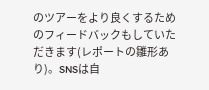のツアーをより良くするためのフィードバックもしていただきます(レポートの雛形あり)。SNSは自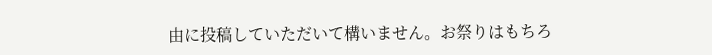由に投稿していただいて構いません。お祭りはもちろ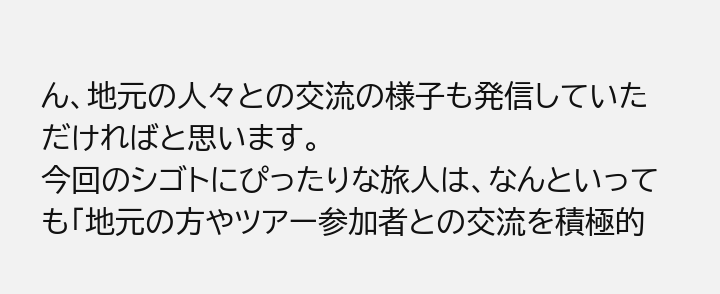ん、地元の人々との交流の様子も発信していただければと思います。
今回のシゴトにぴったりな旅人は、なんといっても「地元の方やツアー参加者との交流を積極的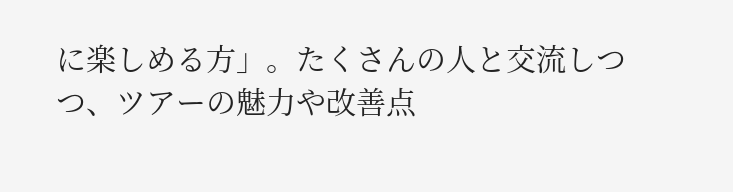に楽しめる方」。たくさんの人と交流しつつ、ツアーの魅力や改善点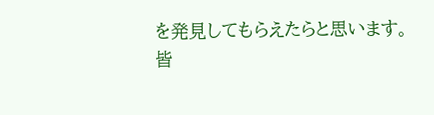を発見してもらえたらと思います。
皆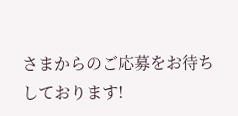さまからのご応募をお待ちしております!